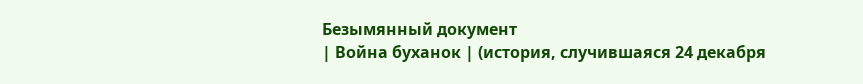Безымянный документ
| Война буханок | (история, случившаяся 24 декабря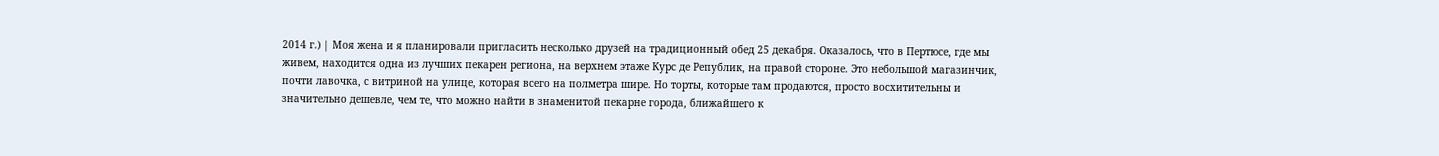2014 г.) | Моя жена и я планировали пригласить несколько друзей на традиционный обед 25 декабря. Оказалось, что в Пертюсе, где мы живем, находится одна из лучших пекарен региона, на верхнем этаже Курс де Републик, на правой стороне. Это небольшой магазинчик, почти лавочка, с витриной на улице, которая всего на полметра шире. Но торты, которые там продаются, просто восхитительны и значительно дешевле, чем те, что можно найти в знаменитой пекарне города, ближайшего к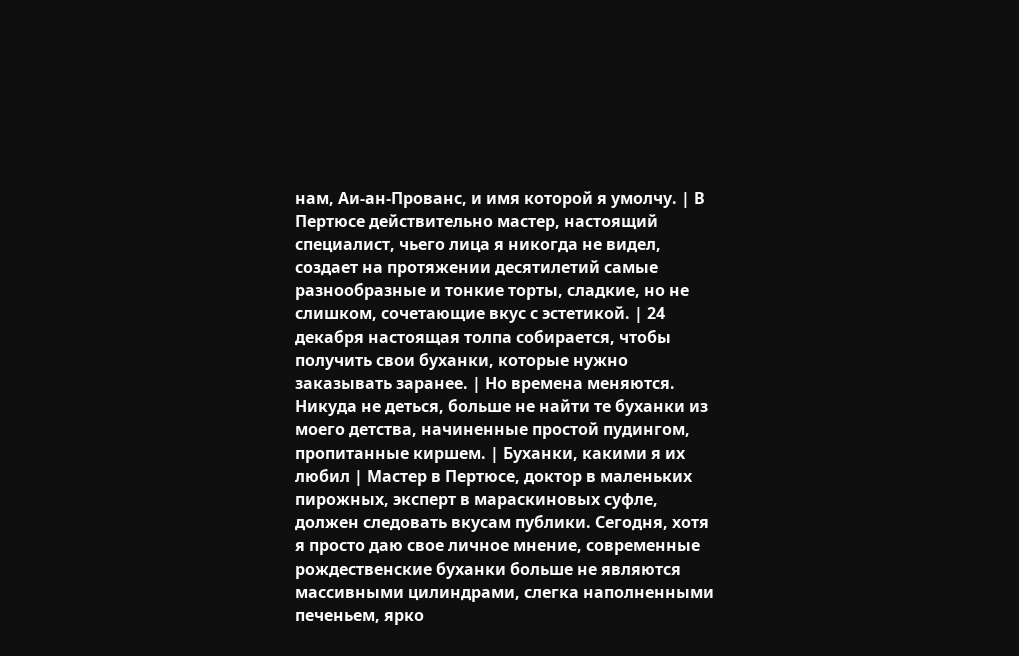нам, Аи-ан-Прованс, и имя которой я умолчу. | В Пертюсе действительно мастер, настоящий специалист, чьего лица я никогда не видел, создает на протяжении десятилетий самые разнообразные и тонкие торты, сладкие, но не слишком, сочетающие вкус с эстетикой. | 24 декабря настоящая толпа собирается, чтобы получить свои буханки, которые нужно заказывать заранее. | Но времена меняются. Никуда не деться, больше не найти те буханки из моего детства, начиненные простой пудингом, пропитанные киршем. | Буханки, какими я их любил | Мастер в Пертюсе, доктор в маленьких пирожных, эксперт в мараскиновых суфле, должен следовать вкусам публики. Сегодня, хотя я просто даю свое личное мнение, современные рождественские буханки больше не являются массивными цилиндрами, слегка наполненными печеньем, ярко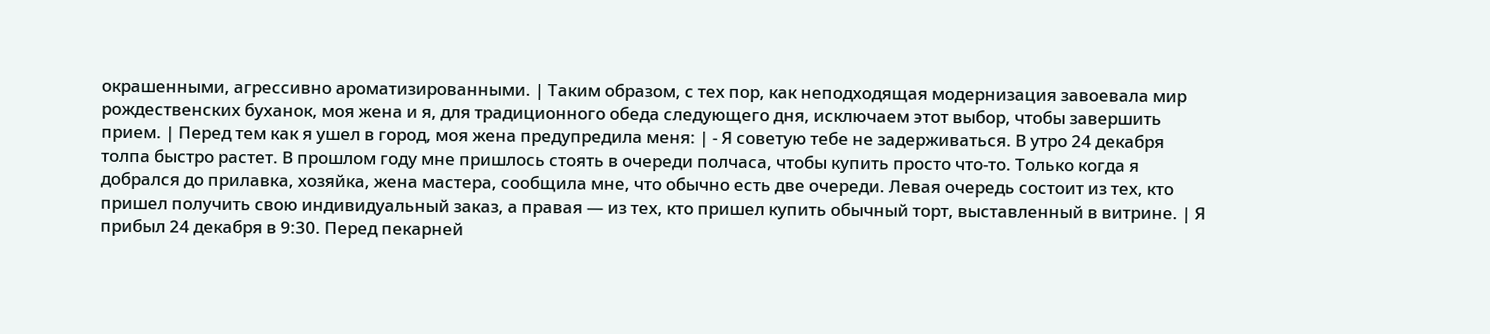окрашенными, агрессивно ароматизированными. | Таким образом, с тех пор, как неподходящая модернизация завоевала мир рождественских буханок, моя жена и я, для традиционного обеда следующего дня, исключаем этот выбор, чтобы завершить прием. | Перед тем как я ушел в город, моя жена предупредила меня: | - Я советую тебе не задерживаться. В утро 24 декабря толпа быстро растет. В прошлом году мне пришлось стоять в очереди полчаса, чтобы купить просто что-то. Только когда я добрался до прилавка, хозяйка, жена мастера, сообщила мне, что обычно есть две очереди. Левая очередь состоит из тех, кто пришел получить свою индивидуальный заказ, а правая — из тех, кто пришел купить обычный торт, выставленный в витрине. | Я прибыл 24 декабря в 9:30. Перед пекарней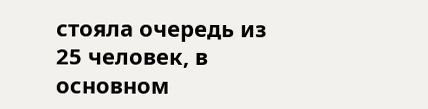стояла очередь из 25 человек, в основном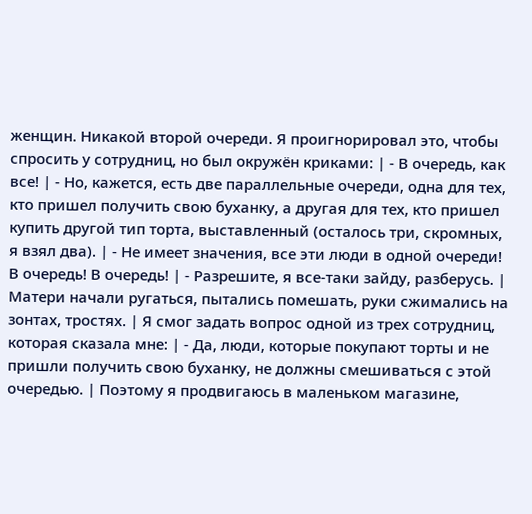женщин. Никакой второй очереди. Я проигнорировал это, чтобы спросить у сотрудниц, но был окружён криками: | - В очередь, как все! | - Но, кажется, есть две параллельные очереди, одна для тех, кто пришел получить свою буханку, а другая для тех, кто пришел купить другой тип торта, выставленный (осталось три, скромных, я взял два). | - Не имеет значения, все эти люди в одной очереди! В очередь! В очередь! | - Разрешите, я все-таки зайду, разберусь. | Матери начали ругаться, пытались помешать, руки сжимались на зонтах, тростях. | Я смог задать вопрос одной из трех сотрудниц, которая сказала мне: | - Да, люди, которые покупают торты и не пришли получить свою буханку, не должны смешиваться с этой очередью. | Поэтому я продвигаюсь в маленьком магазине,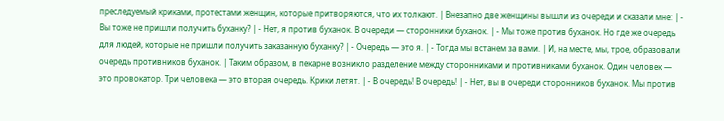преследуемый криками, протестами женщин, которые притворяются, что их толкают. | Внезапно две женщины вышли из очереди и сказали мне: | - Вы тоже не пришли получить буханку? | - Нет, я против буханок. В очереди — сторонники буханок. | - Мы тоже против буханок. Но где же очередь для людей, которые не пришли получить заказанную буханку? | - Очередь — это я. | - Тогда мы встанем за вами. | И, на месте, мы, трое, образовали очередь противников буханок. | Таким образом, в пекарне возникло разделение между сторонниками и противниками буханок. Один человек — это провокатор. Три человека — это вторая очередь. Крики летят. | - В очередь! В очередь! | - Нет, вы в очереди сторонников буханок. Мы против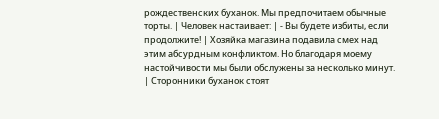рождественских буханок. Мы предпочитаем обычные торты. | Человек настаивает: | - Вы будете избиты, если продолжите! | Хозяйка магазина подавила смех над этим абсурдным конфликтом. Но благодаря моему настойчивости мы были обслужены за несколько минут. | Сторонники буханок стоят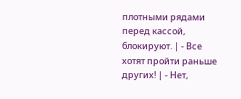плотными рядами перед кассой, блокируют. | - Все хотят пройти раньше других! | - Нет,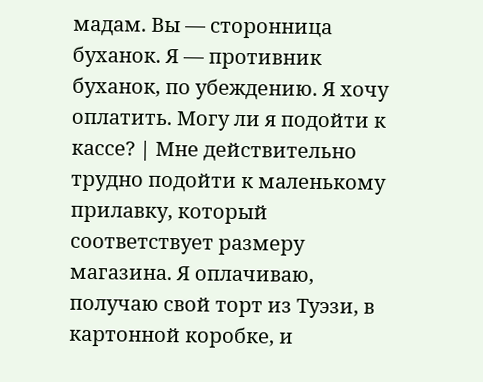мадам. Вы — сторонница буханок. Я — противник буханок, по убеждению. Я хочу оплатить. Могу ли я подойти к кассе? | Мне действительно трудно подойти к маленькому прилавку, который соответствует размеру магазина. Я оплачиваю, получаю свой торт из Туэзи, в картонной коробке, и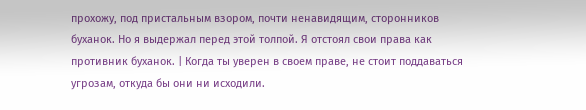прохожу, под пристальным взором, почти ненавидящим, сторонников буханок. Но я выдержал перед этой толпой. Я отстоял свои права как противник буханок. | Когда ты уверен в своем праве, не стоит поддаваться угрозам, откуда бы они ни исходили.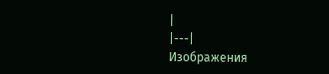|
|---|
Изображения